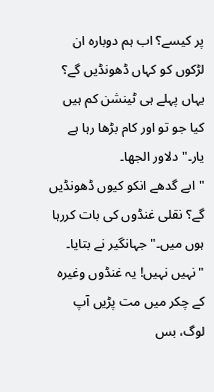پر کیسے؟ اب ہم دوبارہ ان لڑکوں کو کہاں ڈھونڈیں گے؟ یہاں پہلے ہی ٹینشن کم ہیں کیا جو تو اور کام بڑھا رہا ہے یار۔" دلاور الجھا۔
"ابے گدھے انکو کیوں ڈھونڈیں گے؟ نقلی غنڈوں کی بات کررہا ہوں میں۔" جہانگیر نے بتایا۔
"نہیں نہیں! یہ غنڈوں وغیرہ کے چکر میں مت پڑیں آپ لوگ، بس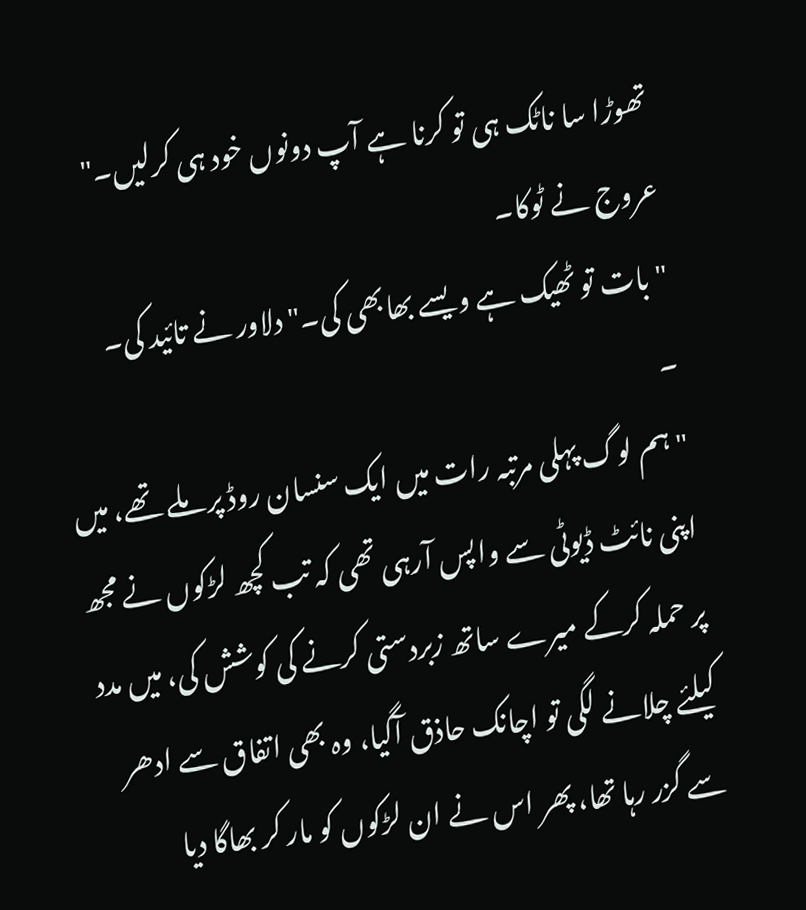تھوڑا سا ناٹک ہی تو کرنا ہے آپ دونوں خود ہی کرلیں۔" عروج نے ٹوکا۔
"بات تو ٹھیک ہے ویسے بھابھی کی۔" دلاور نے تائید کی۔
۔
"ہم لوگ پہلی مرتبہ رات میں ایک سنسان روڈ پر ملے تھے، میں اپنی نائٹ ڈیوٹی سے واپس آرہی تھی کہ تب کچھ لڑکوں نے مجھ پر حملہ کرکے میرے ساتھ زبردستی کرنے کی کوشش کی، میں مدد کیلئے چلانے لگی تو اچانک حاذق آگیا، وہ بھی اتفاق سے ادھر سے گزر رہا تھا، پھر اس نے ان لڑکوں کو مار کر بھاگا دیا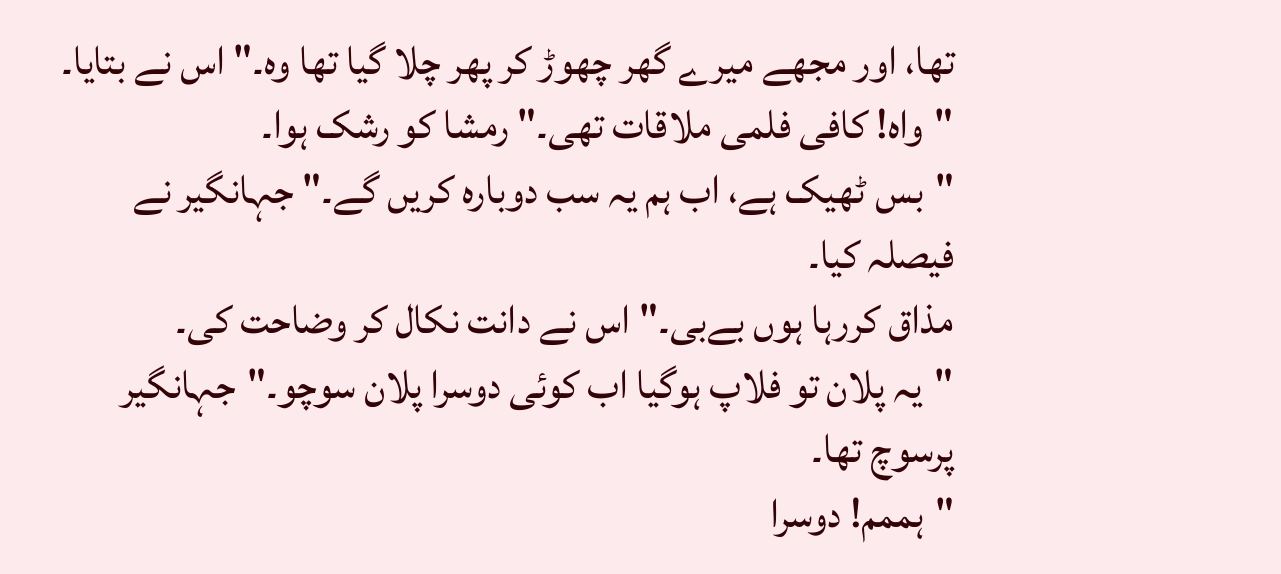تھا، اور مجھے میرے گھر چھوڑ کر پھر چلا گیا تھا وہ۔" اس نے بتایا۔
"واہ! کافی فلمی ملاقات تھی۔" رمشا کو رشک ہوا۔
"بس ٹھیک ہے، اب ہم یہ سب دوبارہ کریں گے۔" جہانگیر نے فیصلہ کیا۔
مذاق کررہا ہوں بےبی۔" اس نے دانت نکال کر وضاحت کی۔
"یہ پلان تو فلاپ ہوگیا اب کوئی دوسرا پلان سوچو۔"جہانگیر پرسوچ تھا۔
"ہممم! دوسرا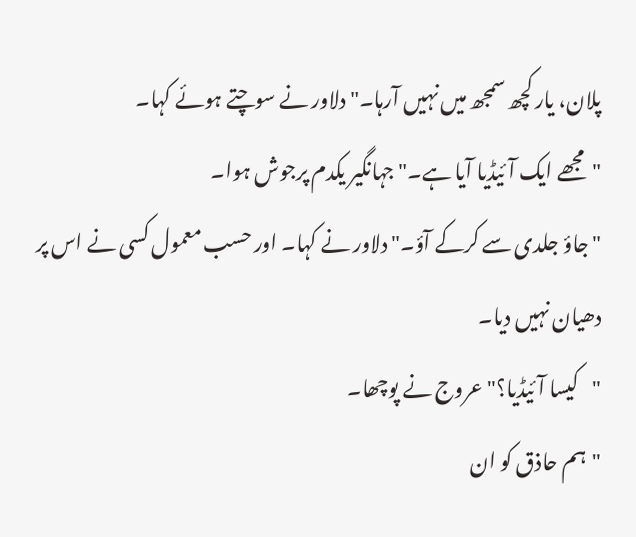پلان، یار کچھ سمجھ میں نہیں آرہا۔" دلاور نے سوچتے ہوئے کہا۔
"مجھے ایک آئیڈیا آیا ہے۔" جہانگیر یکدم پرجوش ہوا۔
"جاؤ جلدی سے کرکے آؤ۔" دلاور نے کہا۔ اور حسب معمول کسی نے اس پر دھیان نہیں دیا۔
"کیسا آئیڈیا؟" عروج نے پوچھا۔
"ہم حاذق کو ان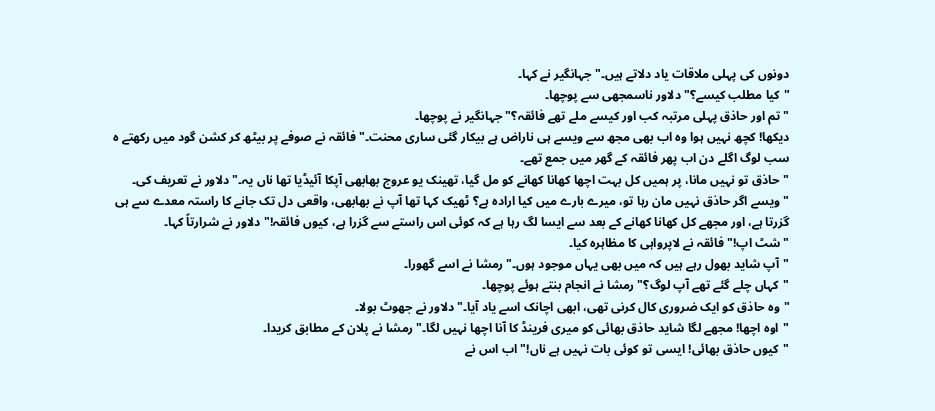دونوں کی پہلی ملاقات یاد دلاتے ہیں۔" جہانگیر نے کہا۔
"کیا مطلب کیسے؟" دلاور ناسمجھی سے پوچھا۔
"تم اور حاذق پہلی مرتبہ کب اور کیسے ملے تھے فائقہ؟" جہانگیر نے پوچھا۔
دیکھا! کچھ نہیں ہوا وہ اب بھی مجھ سے ویسے ہی ناراض ہے بیکار گئی ساری محنت۔" فائقہ نے صوفے پر بیٹھ کر کشن گود میں رکھتے ہ سب لوگ اگلے دن اب پھر فائقہ کے گھر میں جمع تھے۔
"حاذق تو نہیں مانا، پر ہمیں کل بہت اچھا کھانا کھانے کو مل گیا، تھینک یو عروج بھابھی آپکا آئیڈیا تھا ناں یہ۔" دلاور نے تعریف کی۔
"ویسے اگر حاذق نہیں مان رہا تو، میرے بارے میں کیا ارادہ ہے؟ ٹھیک کہا تھا آپ نے بھابھی، واقعی دل تک جانے کا راستہ معدے سے ہی گزرتا ہے، اور مجھے کل کھانا کھانے کے بعد سے ایسا لگ رہا ہے کہ کوئی اس راستے سے گزرا ہے، کیوں فائقہ!" دلاور نے شرارتاً کہا۔
"شٹ اپ!" فائقہ نے لاپرواہی کا مظاہرہ کیا۔
"آپ شاید بھول رہے ہیں کہ میں بھی یہاں موجود ہوں۔" رمشا نے اسے گھورا۔
"کہاں چلے گئے تھے آپ لوگ؟" رمشا نے انجام بنتے ہوئے پوچھا۔
"وہ حاذق کو ایک ضروری کال کرنی تھی، ابھی اچانک اسے یاد آیا۔" دلاور نے جھوٹ بولا۔
"اوہ اچھا! مجھے لگا شاید حاذق بھائی کو میری فرینڈ کا آنا اچھا نہیں لگا۔" رمشا نے پلان کے مطابق کریدا۔
"کیوں حاذق بھائی! ایسی تو کوئی بات نہیں ہے ناں!" اب اس نے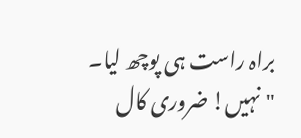براہ راست ہی پوچھ لیا۔
"نہیں! ضروری کال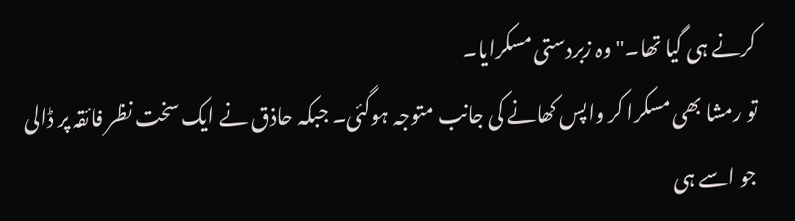کرنے ہی گیا تھا۔" وہ زبردستی مسکرایا۔
تو رمشا بھی مسکرا کر واپس کھانے کی جانب متوجہ ہوگئی۔ جبکہ حاذق نے ایک سخت نظر فائقہ پر ڈالی جو اسے ہی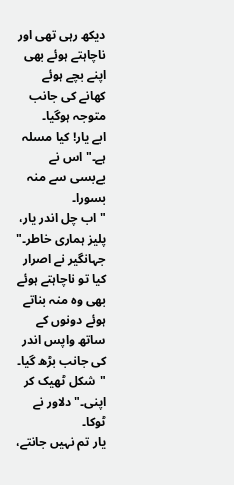دیکھ رہی تھی اور ناچاہتے ہوئے بھی اپنے بچے ہوئے کھانے کی جانب متوجہ ہوگیا۔
ابے یار! کیا مسلہ ہے۔" اس نے بےبسی سے منہ بسورا۔
"اب چل اندر یار، پلیز ہماری خاطر۔" جہانگیر نے اصرار کیا تو ناچاہتے ہوئے بھی وہ منہ بناتے ہوئے دونوں کے ساتھ واپس اندر کی جانب بڑھ گیا۔
"شکل ٹھیک کر اپنی۔" دلاور نے ٹوکا۔
یار تم نہیں جانتے،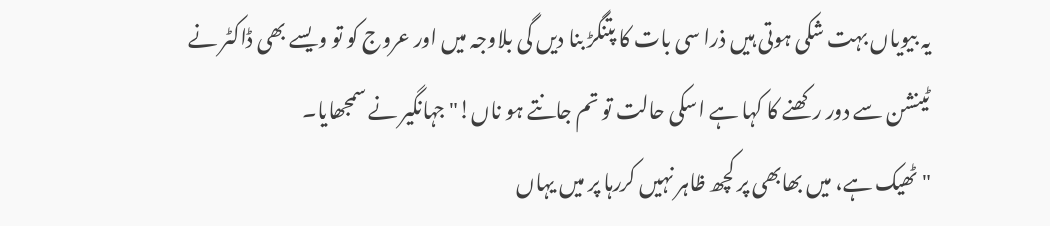یہ بیویاں بہت شکی ہوتی ہیں ذرا سی بات کا پتنگڑ بنا دیں گی بلاوجہ میں اور عروج کو تو ویسے بھی ڈاکٹر نے ٹینشن سے دور رکھنے کا کہا ہے اسکی حالت تو تم جانتے ہو ناں!" جہانگیر نے سمجھایا۔
"ٹھیک ہے، میں بھابھی پر کچھ ظاہر نہیں کررہا پر میں یہاں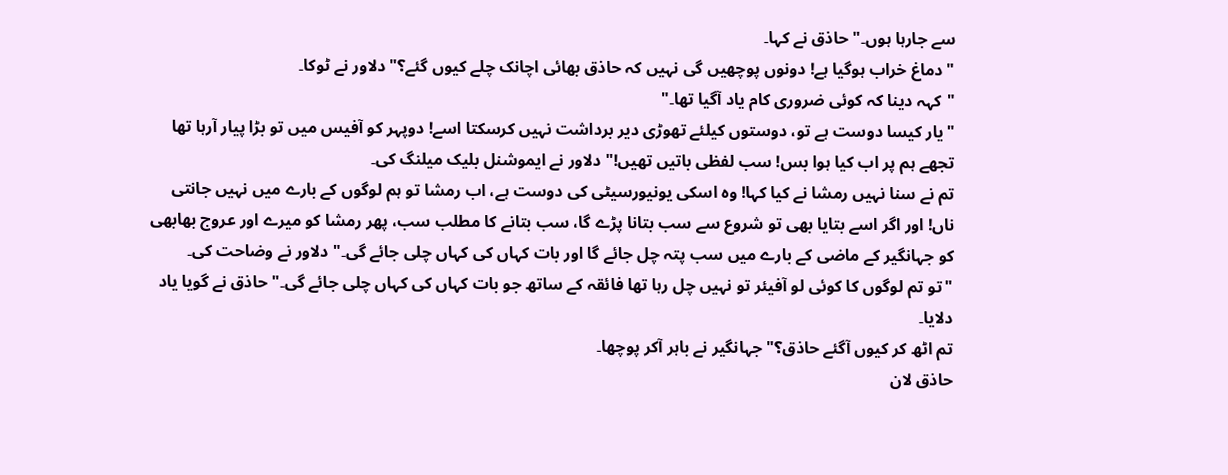سے جارہا ہوں۔" حاذق نے کہا۔
"دماغ خراب ہوگیا ہے! دونوں پوچھیں گی نہیں کہ حاذق بھائی اچانک چلے کیوں گئے؟" دلاور نے ٹوکا۔
"کہہ دینا کہ کوئی ضروری کام یاد آگیا تھا۔"
"یار کیسا دوست ہے تو، دوستوں کیلئے تھوڑی دیر برداشت نہیں کرسکتا اسے! دوپہر کو آفیس میں تو بڑا پیار آرہا تھا تجھے ہم پر اب کیا ہوا بس! سب لفظی باتیں تھیں!" دلاور نے ایموشنل بلیک میلنگ کی۔
تم نے سنا نہیں رمشا نے کیا کہا! وہ اسکی یونیورسیٹی کی دوست ہے، اب رمشا تو ہم لوگوں کے بارے میں نہیں جانتی ناں! اور اگر اسے بتایا بھی تو شروع سے سب بتانا پڑے گا، سب بتانے کا مطلب سب، پھر رمشا کو میرے اور عروج بھابھی کو جہانگیر کے ماضی کے بارے میں سب پتہ چل جائے گا اور بات کہاں کی کہاں چلی جائے گی۔" دلاور نے وضاحت کی۔
"تو تم لوگوں کا کوئی لو آفیئر تو نہیں چل رہا تھا فائقہ کے ساتھ جو بات کہاں کی کہاں چلی جائے گی۔" حاذق نے گویا یاد دلایا۔
تم اٹھ کر کیوں آگئے حاذق؟" جہانگیر نے باہر آکر پوچھا۔
حاذق لان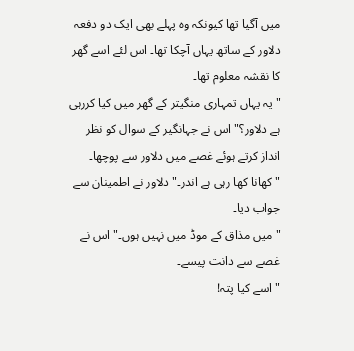میں آگیا تھا کیونکہ وہ پہلے بھی ایک دو دفعہ دلاور کے ساتھ یہاں آچکا تھا۔ اس لئے اسے گھر کا نقشہ معلوم تھا۔
"یہ یہاں تمہاری منگیتر کے گھر میں کیا کررہی ہے دلاور؟" اس نے جہانگیر کے سوال کو نظر انداز کرتے ہوئے غصے میں دلاور سے پوچھا۔
"کھانا کھا رہی ہے اندر۔" دلاور نے اطمینان سے جواب دیا۔
"میں مذاق کے موڈ میں نہیں ہوں۔" اس نے غصے سے دانت پیسے۔
"اسے کیا پتہ!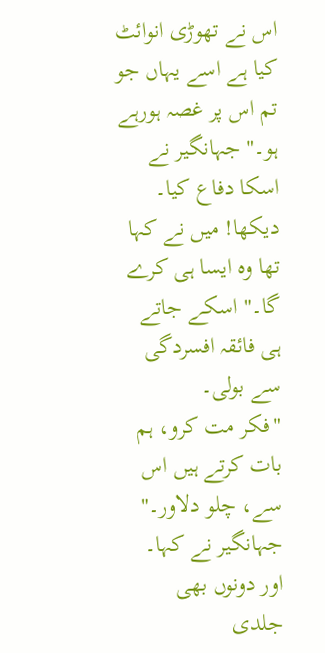اس نے تھوڑی انوائٹ کیا ہے اسے یہاں جو تم اس پر غصہ ہورہے ہو۔" جہانگیر نے اسکا دفاع کیا۔
دیکھا! میں نے کہا تھا وہ ایسا ہی کرے گا۔" اسکے جاتے ہی فائقہ افسردگی سے بولی۔
"فکر مت کرو، ہم بات کرتے ہیں اس سے، چلو دلاور۔" جہانگیر نے کہا۔ اور دونوں بھی جلدی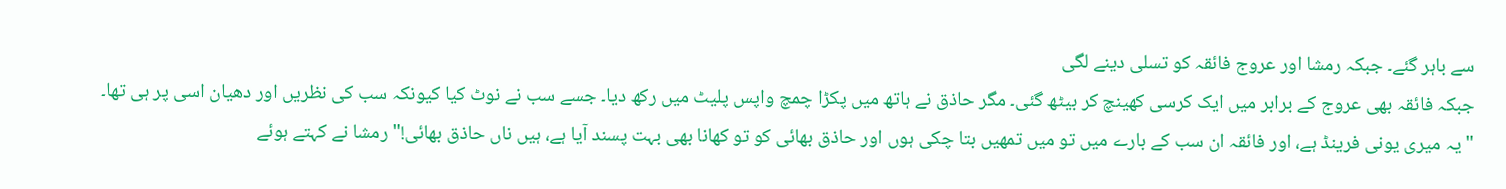سے باہر گئے۔ جبکہ رمشا اور عروج فائقہ کو تسلی دینے لگی
جبکہ فائقہ بھی عروج کے برابر میں ایک کرسی کھینچ کر بیٹھ گئی۔ مگر حاذق نے ہاتھ میں پکڑا چمچ واپس پلیٹ میں رکھ دیا۔ جسے سب نے نوٹ کیا کیونکہ سب کی نظریں اور دھیان اسی پر ہی تھا۔
"یہ میری یونی فرینڈ ہے، اور فائقہ ان سب کے بارے میں تو میں تمھیں بتا چکی ہوں اور حاذق بھائی کو تو کھانا بھی بہت پسند آیا ہے، ہیں ناں حاذق بھائی!" رمشا نے کہتے ہوئے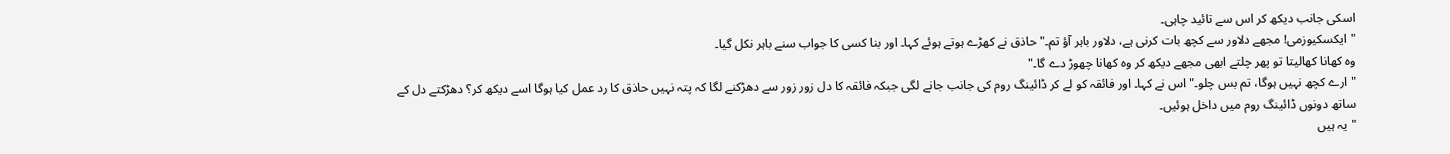اسکی جانب دیکھ کر اس سے تائید چاہی۔
"ایکسکیوزمی! مجھے دلاور سے کچھ بات کرنی ہے، دلاور باہر آؤ تم۔" حاذق نے کھڑے ہوتے ہوئے کہا۔ اور بنا کسی کا جواب سنے باہر نکل گیا۔
وہ کھانا کھالیتا تو پھر چلتے ابھی مجھے دیکھ کر وہ کھانا چھوڑ دے گا۔"
"ارے کچھ نہیں ہوگا، تم بس چلو۔" اس نے کہا۔ اور فائقہ کو لے کر ڈائینگ روم کی جانب جانے لگی جبکہ فائقہ کا دل زور زور سے دھڑکنے لگا کہ پتہ نہیں حاذق کا رد عمل کیا ہوگا اسے دیکھ کر؟ دھڑکتے دل کے ساتھ دونوں ڈائینگ روم میں داخل ہوئیں۔
"یہ ہیں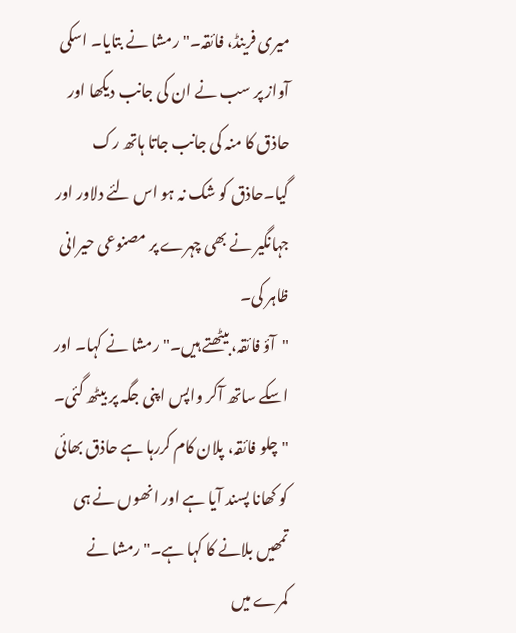میری فرینڈ، فائقہ۔" رمشا نے بتایا۔ اسکی آواز پر سب نے ان کی جانب دیکھا اور حاذق کا منہ کی جانب جاتا ہاتھ رک گیا۔حاذق کو شک نہ ہو اس لئے دلاور اور جہانگیر نے بھی چہرے پر مصنوعی حیرانی ظاہر کی۔
"آؤ فائقہ، بیٹھتے ہیں۔" رمشا نے کہا۔ اور اسکے ساتھ آکر واپس اپنی جگہ پر بیٹھ گئی۔
"چلو فائقہ، پلان کام کررہا ہے حاذق بھائی کو کھانا پسند آیا ہے اور انھوں نے ہی تمھیں بلانے کا کہا ہے۔" رمشا نے کمرے میں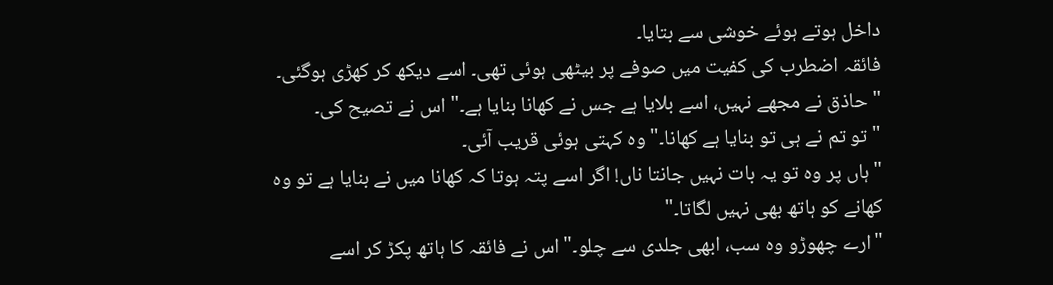داخل ہوتے ہوئے خوشی سے بتایا۔
فائقہ اضطرب کی کفیت میں صوفے پر بیٹھی ہوئی تھی۔ اسے دیکھ کر کھڑی ہوگئی۔
"حاذق نے مجھے نہیں، اسے بلایا ہے جس نے کھانا بنایا ہے۔" اس نے تصیح کی۔
"تو تم نے ہی تو بنایا ہے کھانا۔" وہ کہتی ہوئی قریب آئی۔
"ہاں پر وہ تو یہ بات نہیں جانتا ناں! اگر اسے پتہ ہوتا کہ کھانا میں نے بنایا ہے تو وہ کھانے کو ہاتھ بھی نہیں لگاتا۔"
"ارے چھوڑو وہ سب، ابھی جلدی سے چلو۔" اس نے فائقہ کا ہاتھ پکڑ کر اسے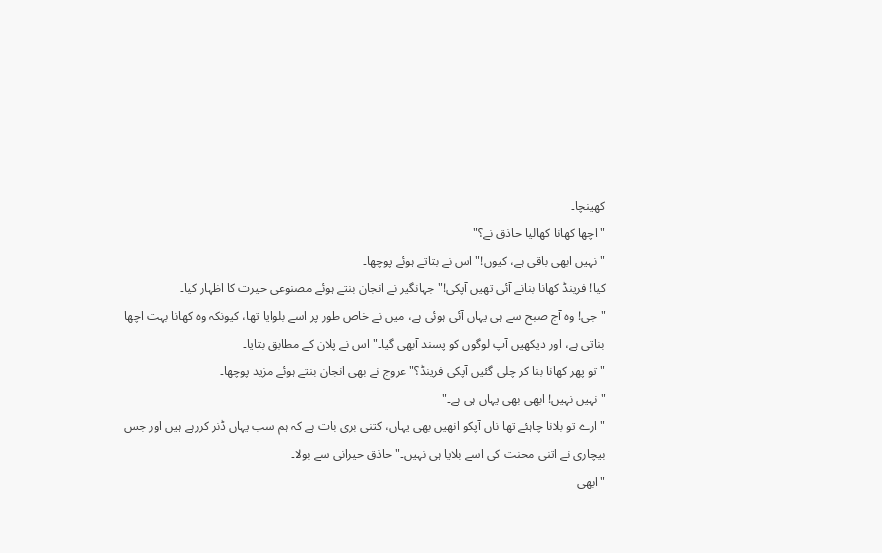کھینچا۔
"اچھا کھانا کھالیا حاذق نے؟"
"نہیں ابھی باقی ہے، کیوں!" اس نے بتاتے ہوئے پوچھا۔
کیا! فرینڈ کھانا بنانے آئی تھیں آپکی!" جہانگیر نے انجان بنتے ہوئے مصنوعی حیرت کا اظہار کیا۔
"جی! وہ آج صبح سے ہی یہاں آئی ہوئی ہے، میں نے خاص طور پر اسے بلوایا تھا، کیونکہ وہ کھانا بہت اچھا بناتی ہے، اور دیکھیں آپ لوگوں کو پسند آبھی گیا۔" اس نے پلان کے مطابق بتایا۔
"تو پھر کھانا بنا کر چلی گئیں آپکی فرینڈ؟" عروج نے بھی انجان بنتے ہوئے مزید پوچھا۔
"نہیں نہیں! ابھی بھی یہاں ہی ہے۔"
"ارے تو بلانا چاہئے تھا ناں آپکو انھیں بھی یہاں، کتنی بری بات ہے کہ ہم سب یہاں ڈنر کررہے ہیں اور جس بیچاری نے اتنی محنت کی اسے بلایا ہی نہیں۔" حاذق حیرانی سے بولا۔
"ابھی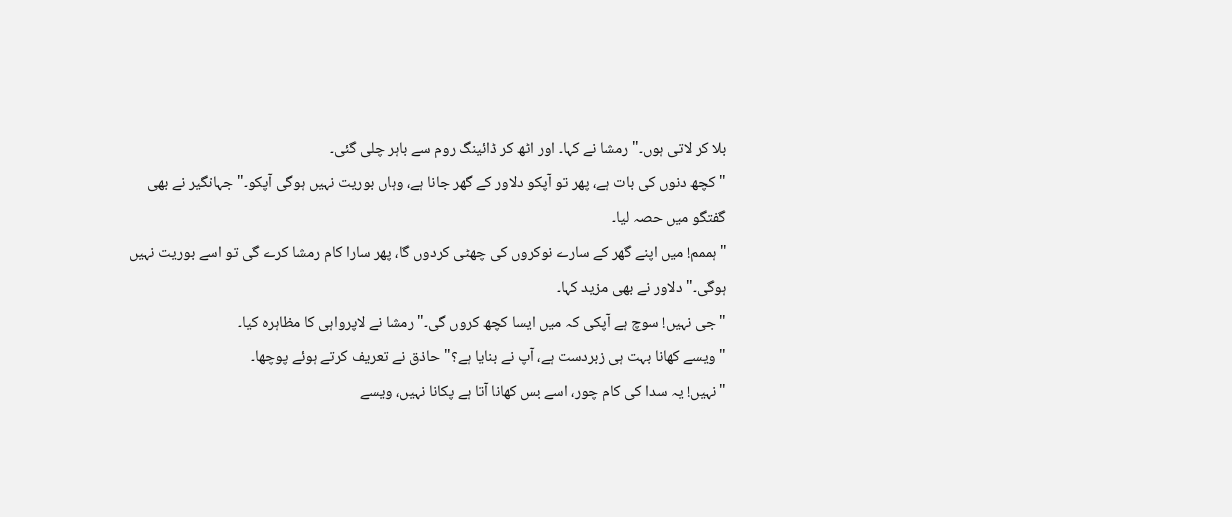بلا کر لاتی ہوں۔" رمشا نے کہا۔ اور اٹھ کر ڈائینگ روم سے باہر چلی گئی۔
"کچھ دنوں کی بات ہے، پھر تو آپکو دلاور کے گھر جانا ہے، وہاں بوریت نہیں ہوگی آپکو۔" جہانگیر نے بھی گفتگو میں حصہ لیا۔
"ہممم! میں اپنے گھر کے سارے نوکروں کی چھٹی کردوں گا، پھر سارا کام رمشا کرے گی تو اسے بوریت نہیں ہوگی۔" دلاور نے بھی مزید کہا۔
"جی نہیں! سوچ ہے آپکی کہ میں ایسا کچھ کروں گی۔" رمشا نے لاپرواہی کا مظاہرہ کیا۔
"ویسے کھانا بہت ہی زبردست ہے، آپ نے بنایا ہے؟" حاذق نے تعریف کرتے ہوئے پوچھا۔
"نہیں! یہ سدا کی کام چور، اسے بس کھانا آتا ہے پکانا نہیں، ویسے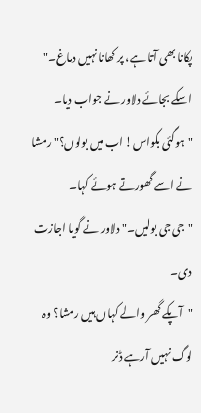پکانا بھی آتا ہے، پر کھانا نہیں دماغ۔" اسکے بجائے دلاور نے جواب دیا۔
"ہوگئی بکواس! اب میں بولوں؟" رمشا نے اسے گھورتے ہوئے کہا۔
"جی جی بولیں۔" دلاور نے گویا اجازت دی۔
"آپکے گھر والے کہاں ہیں رمشا؟ وہ لوگ نہیں آرہے ڈنر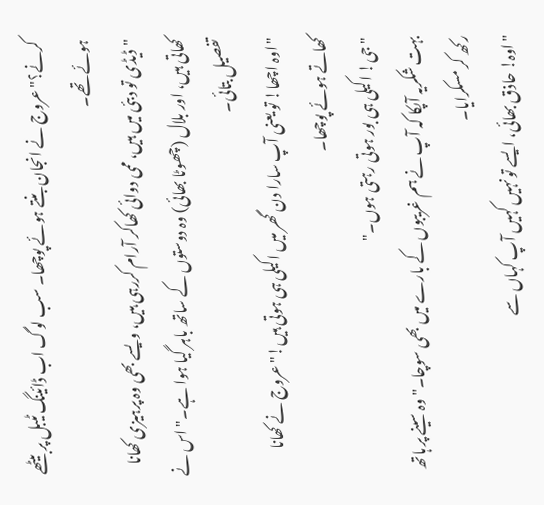کرنے؟" عروج نے انجان بنتے ہوئے پوچھا۔ سب لوگ اب ڈائینگ ٹیبل پر بیٹھے ہوئے تھے۔
"ڈیڈی تو دبئی میں ہیں، ممی دوائی کھاکر آرام کررہی ہیں، ویسے بھی وہ پرہیزی کھانا کھاتی ہیں، اور بلال (چھوٹا بھائی) وہ دوستوں کے ساتھ باہر گیا ہوا ہے۔" اس نے تفصیل بتائی۔
"اوہ اچھا! تو یعنی آپ سارا دن گھر میں اکیلی ہی ہوتی ہیں!" عروج نے کھانا کھاتے ہوئے پوچھا۔
"جی! اکیلی ہی بور ہوتی رہتی ہوں۔"
بہت شکریہ آپکا کہ آپ نے ہم غریبوں کے بارے میں بھی سوچا۔" وہ سینے پر ہاتھ رکھ کر مسکرایا۔
"اوہ! حاذق بھائی، ایسے تو نہیں کہیں آپ کہاں سے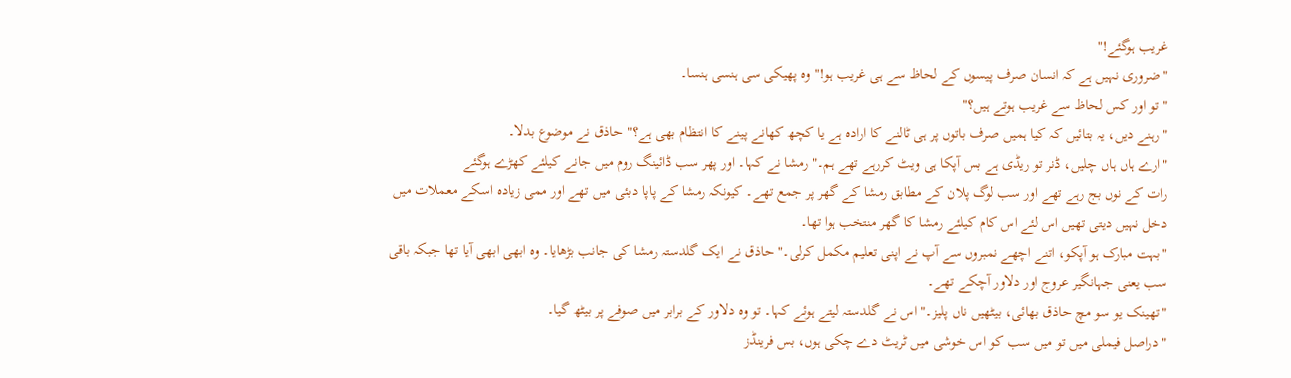غریب ہوگئے!"
"ضروری نہیں ہے کہ انسان صرف پیسوں کے لحاظ سے ہی غریب ہو!" وہ پھیکی سی ہنسی ہنسا۔
"تو اور کس لحاظ سے غریب ہوتے ہیں؟"
"رہنے دیں، یہ بتائیں کہ کیا ہمیں صرف باتوں پر ہی ٹالنے کا ارادہ ہے یا کچھ کھانے پینے کا انتظام بھی ہے؟" حاذق نے موضوع بدلا۔
"ارے ہاں ہاں چلیں، ڈنر تو ریڈی ہے بس آپکا ہی ویٹ کررہے تھے ہم۔" رمشا نے کہا۔ اور پھر سب ڈائینگ روم میں جانے کیلئے کھڑے ہوگئے
رات کے نوں بج رہے تھے اور سب لوگ پلان کے مطابق رمشا کے گھر پر جمع تھے۔ کیونکہ رمشا کے پاپا دبئی میں تھے اور ممی زیادہ اسکے معملات میں دخل نہیں دیتی تھیں اس لئے اس کام کیلئے رمشا کا گھر منتخب ہوا تھا۔
"بہت مبارک ہو آپکو، اتنے اچھے نمبروں سے آپ نے اپنی تعلیم مکمل کرلی۔" حاذق نے ایک گلدستہ رمشا کی جانب بڑھایا۔ وہ ابھی ابھی آیا تھا جبکہ باقی سب یعنی جہانگیر عروج اور دلاور آچکے تھے۔
"تھینک یو سو مچ حاذق بھائی، بیٹھیں ناں پلیز۔" اس نے گلدستہ لیتے ہوئے کہا۔ تو وہ دلاور کے برابر میں صوفے پر بیٹھ گیا۔
"دراصل فیملی میں تو میں سب کو اس خوشی میں ٹریٹ دے چکی ہوں، بس فرینڈز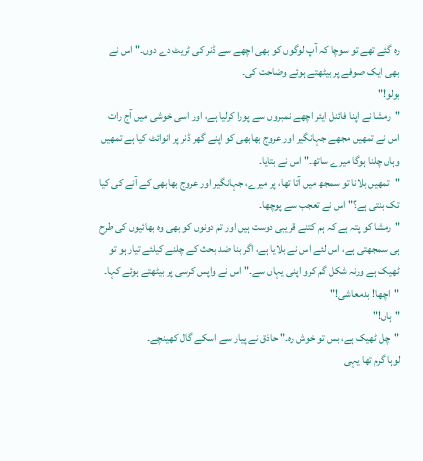رہ گئے تھے تو سوچا کہ آپ لوگوں کو بھی اچھے سے ڈنر کی ٹریٹ دے دوں۔" اس نے بھی ایک صوفے پر بیٹھتے ہوئے وضاحت کی۔
بولو!"
"رمشا نے اپنا فائنل ایئر اچھے نمبروں سے پورا کرلیا ہے، اور اسی خوشی میں آج رات اس نے تمھیں مجھے جہانگیر اور عروج بھابھی کو اپنے گھر ڈنر پر انوائٹ کیا ہے تمھیں وہاں چلنا ہوگا میرے ساتھ۔" اس نے بتایا۔
"تمھیں بلانا تو سمجھ میں آتا تھا، پر میرے، جہانگیر اور عروج بھابھی کے آنے کی کیا تک بنتی ہے؟" اس نے تعجب سے پوچھا۔
"رمشا کو پتہ ہے کہ ہم کتنے قریبی دوست ہیں اور تم دونوں کو بھی وہ بھائیوں کی طرح ہی سمجھتی ہے، اس لئے اس نے بلایا ہے، اگر بنا ضد بحث کے چلنے کیلئے تیار ہو تو ٹھیک ہے ورنہ شکل گم کرو اپنی یہاں سے۔" اس نے واپس کرسی پر بیٹھتے ہوئے کہا۔
"اچھا! بدمعاشی!"
"ہاں!"
"چل ٹھیک ہے، بس تو خوش رہ۔" حاذق نے پیار سے اسکے گال کھینچے۔
لوہا گرم تھا یہی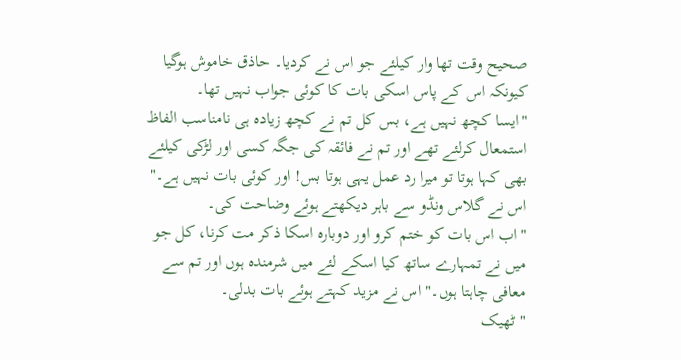صحیح وقت تھا وار کیلئے جو اس نے کردیا۔ حاذق خاموش ہوگیا کیونکہ اس کے پاس اسکی بات کا کوئی جواب نہیں تھا۔
"ایسا کچھ نہیں ہے، بس کل تم نے کچھ زیادہ ہی نامناسب الفاظ استمعال کرلئے تھے اور تم نے فائقہ کی جگہ کسی اور لڑکی کیلئے بھی کہا ہوتا تو میرا رد عمل یہی ہوتا بس! اور کوئی بات نہیں ہے۔" اس نے گلاس ونڈو سے باہر دیکھتے ہوئے وضاحت کی۔
"اب اس بات کو ختم کرو اور دوبارہ اسکا ذکر مت کرنا، کل جو میں نے تمہارے ساتھ کیا اسکے لئے میں شرمندہ ہوں اور تم سے معافی چاہتا ہوں۔" اس نے مزید کہتے ہوئے بات بدلی۔
"ٹھیک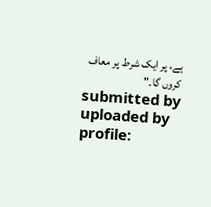ہے، پر ایک شرط پر معاف کروں گا۔"
submitted by
uploaded by
profile: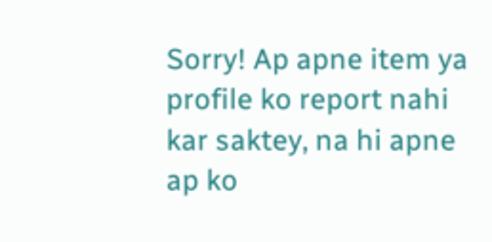Sorry! Ap apne item ya profile ko report nahi kar saktey, na hi apne ap ko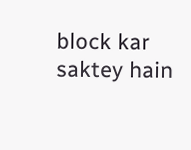block kar saktey hain